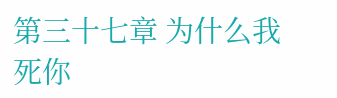第三十七章 为什么我死你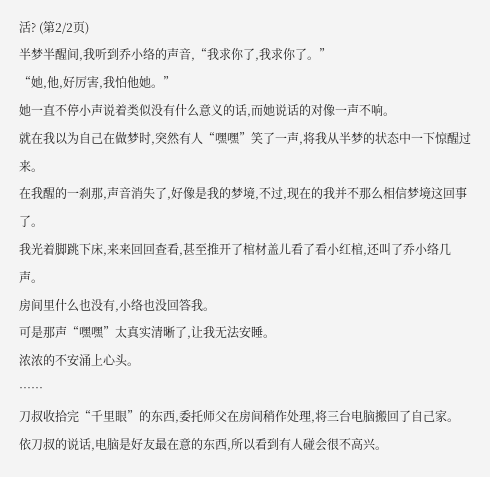活? (第2/2页)
半梦半醒间,我听到乔小络的声音,“我求你了,我求你了。”
“她,他,好厉害,我怕他她。”
她一直不停小声说着类似没有什么意义的话,而她说话的对像一声不响。
就在我以为自己在做梦时,突然有人“嘿嘿”笑了一声,将我从半梦的状态中一下惊醒过来。
在我醒的一刹那,声音消失了,好像是我的梦境,不过,现在的我并不那么相信梦境这回事了。
我光着脚跳下床,来来回回查看,甚至推开了棺材盖儿看了看小红棺,还叫了乔小络几声。
房间里什么也没有,小络也没回答我。
可是那声“嘿嘿”太真实清晰了,让我无法安睡。
浓浓的不安涌上心头。
……
刀叔收拾完“千里眼”的东西,委托师父在房间稍作处理,将三台电脑搬回了自己家。
依刀叔的说话,电脑是好友最在意的东西,所以看到有人碰会很不高兴。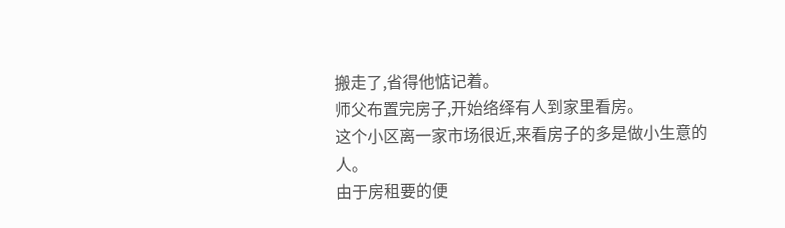搬走了,省得他惦记着。
师父布置完房子,开始络绎有人到家里看房。
这个小区离一家市场很近,来看房子的多是做小生意的人。
由于房租要的便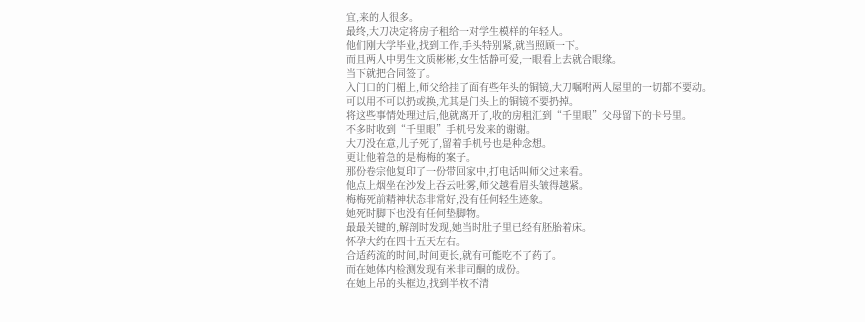宜,来的人很多。
最终,大刀决定将房子租给一对学生模样的年轻人。
他们刚大学毕业,找到工作,手头特别紧,就当照顾一下。
而且两人中男生文质彬彬,女生恬静可爱,一眼看上去就合眼缘。
当下就把合同签了。
入门口的门楣上,师父给挂了面有些年头的铜镜,大刀嘱咐两人屋里的一切都不要动。
可以用不可以扔或换,尤其是门头上的铜镜不要扔掉。
将这些事情处理过后,他就离开了,收的房租汇到“千里眼”父母留下的卡号里。
不多时收到“千里眼”手机号发来的谢谢。
大刀没在意,儿子死了,留着手机号也是种念想。
更让他着急的是梅梅的案子。
那份卷宗他复印了一份带回家中,打电话叫师父过来看。
他点上烟坐在沙发上吞云吐雾,师父越看眉头皱得越紧。
梅梅死前精神状态非常好,没有任何轻生迹象。
她死时脚下也没有任何垫脚物。
最最关键的,解剖时发现,她当时肚子里已经有胚胎着床。
怀孕大约在四十五天左右。
合适药流的时间,时间更长,就有可能吃不了药了。
而在她体内检测发现有米非司酮的成份。
在她上吊的头框边,找到半枚不清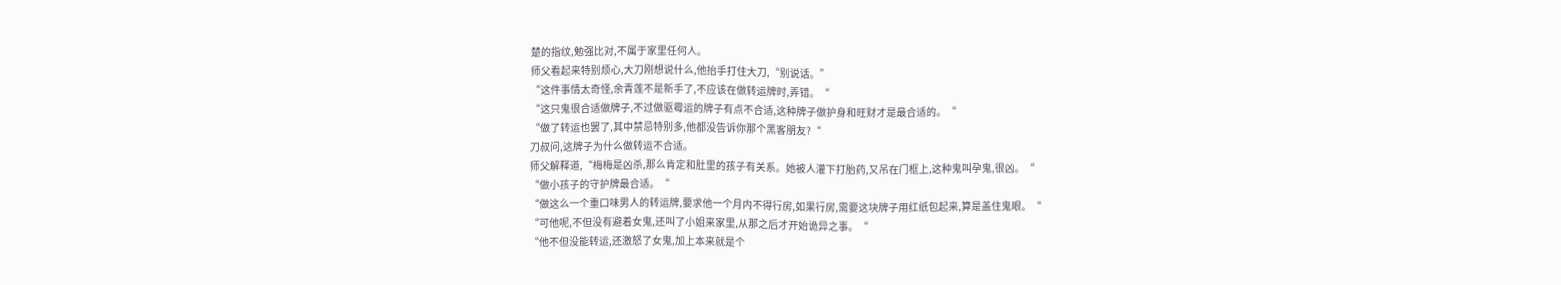楚的指纹,勉强比对,不属于家里任何人。
师父看起来特别烦心,大刀刚想说什么,他抬手打住大刀,“别说话。”
“这件事情太奇怪,余青莲不是新手了,不应该在做转运牌时,弄错。“
“这只鬼很合适做牌子,不过做驱霉运的牌子有点不合适,这种牌子做护身和旺财才是最合适的。“
“做了转运也罢了,其中禁忌特别多,他都没告诉你那个黑客朋友?“
刀叔问,这牌子为什么做转运不合适。
师父解释道,“梅梅是凶杀,那么肯定和肚里的孩子有关系。她被人灌下打胎药,又吊在门框上,这种鬼叫孕鬼,很凶。“
“做小孩子的守护牌最合适。“
“做这么一个重口味男人的转运牌,要求他一个月内不得行房,如果行房,需要这块牌子用红纸包起来,算是盖住鬼眼。“
“可他呢,不但没有避着女鬼,还叫了小姐来家里,从那之后才开始诡异之事。“
“他不但没能转运,还激怒了女鬼,加上本来就是个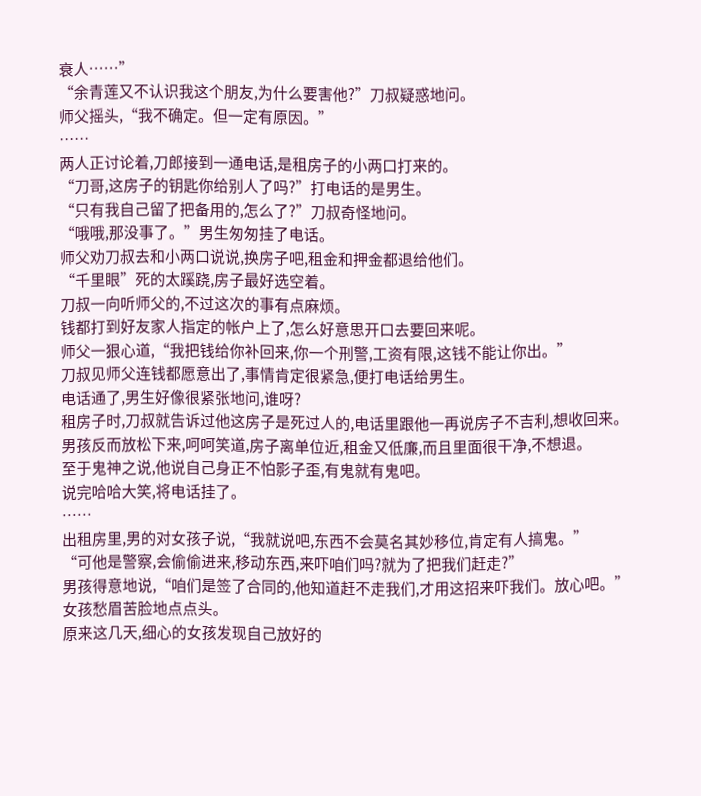衰人……”
“余青莲又不认识我这个朋友,为什么要害他?”刀叔疑惑地问。
师父摇头,“我不确定。但一定有原因。”
……
两人正讨论着,刀郎接到一通电话,是租房子的小两口打来的。
“刀哥,这房子的钥匙你给别人了吗?”打电话的是男生。
“只有我自己留了把备用的,怎么了?”刀叔奇怪地问。
“哦哦,那没事了。”男生匆匆挂了电话。
师父劝刀叔去和小两口说说,换房子吧,租金和押金都退给他们。
“千里眼”死的太蹊跷,房子最好选空着。
刀叔一向听师父的,不过这次的事有点麻烦。
钱都打到好友家人指定的帐户上了,怎么好意思开口去要回来呢。
师父一狠心道,“我把钱给你补回来,你一个刑警,工资有限,这钱不能让你出。”
刀叔见师父连钱都愿意出了,事情肯定很紧急,便打电话给男生。
电话通了,男生好像很紧张地问,谁呀?
租房子时,刀叔就告诉过他这房子是死过人的,电话里跟他一再说房子不吉利,想收回来。
男孩反而放松下来,呵呵笑道,房子离单位近,租金又低廉,而且里面很干净,不想退。
至于鬼神之说,他说自己身正不怕影子歪,有鬼就有鬼吧。
说完哈哈大笑,将电话挂了。
……
出租房里,男的对女孩子说,“我就说吧,东西不会莫名其妙移位,肯定有人搞鬼。”
“可他是警察,会偷偷进来,移动东西,来吓咱们吗?就为了把我们赶走?”
男孩得意地说,“咱们是签了合同的,他知道赶不走我们,才用这招来吓我们。放心吧。”
女孩愁眉苦脸地点点头。
原来这几天,细心的女孩发现自己放好的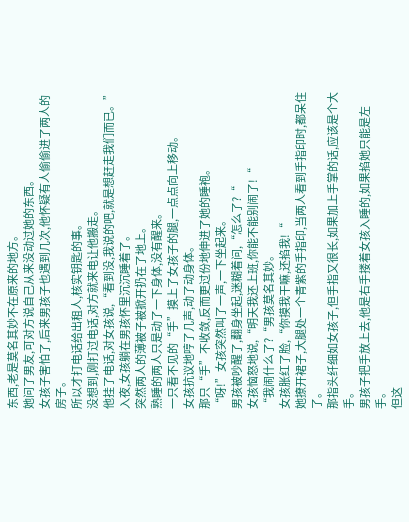东西,老是莫名其妙不在原来的地方。
她问了男友,可对方说自己从来没动过她的东西。
女孩子害怕了,后来男孩子也遇到几次,他怀疑有人偷偷进了两人的房子。
所以才打电话给出租人,核实钥匙的事。
没想到,刚打过电话,对方就来电让他搬走。
他挂了电话,对女孩说,“看到没,我说的吧,就是想赶走我们而已。”
入夜,女孩躺在男孩怀里沉沉睡着了。
突然两人的薄被子被掀开扔在了地上。
熟睡的两人只是动了一下身体,没有醒来。
一只看不见的“手”摸上了女孩子的腿,一点点向上移动。
女孩抗议地哼了几声,动了动身体。
那只“手”不收敛,反而更过份地伸进了她的睡袍。
“呀!”女孩突然叫了一声,一下坐起来。
男孩被吵醒了,翻身坐起,迷糊着问,“怎么了?“
女孩恼怒地说,“明天我还上班,你能不能别闹了!“
“我闹什么了?“男孩莫名其妙。
女孩胀红了脸,“你摸我干嘛,还掐我!“
她撩开裙子,大腿处一个青紫的手指印,当两人看到手指印时,都呆住了。
那指头纤细如女孩子,但手指又很长,如果加上手掌的话,应该是个大手。
男孩子把手放上去,他是右手搂着女孩入睡的,如果掐她只能是左手。
但这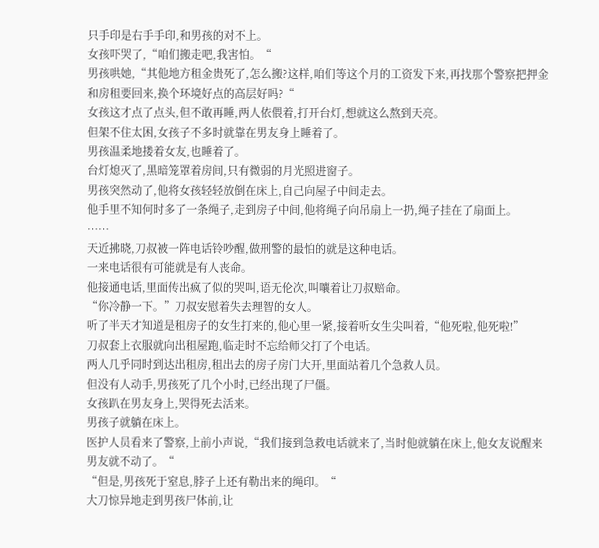只手印是右手手印,和男孩的对不上。
女孩吓哭了,“咱们搬走吧,我害怕。“
男孩哄她,“其他地方租金贵死了,怎么搬?这样,咱们等这个月的工资发下来,再找那个警察把押金和房租要回来,换个环境好点的高层好吗?“
女孩这才点了点头,但不敢再睡,两人依偎着,打开台灯,想就这么熬到天亮。
但架不住太困,女孩子不多时就靠在男友身上睡着了。
男孩温柔地搂着女友,也睡着了。
台灯熄灭了,黑暗笼罩着房间,只有微弱的月光照进窗子。
男孩突然动了,他将女孩轻轻放倒在床上,自己向屋子中间走去。
他手里不知何时多了一条绳子,走到房子中间,他将绳子向吊扇上一扔,绳子挂在了扇面上。
……
天近拂晓,刀叔被一阵电话铃吵醒,做刑警的最怕的就是这种电话。
一来电话很有可能就是有人丧命。
他接通电话,里面传出疯了似的哭叫,语无伦次,叫嚷着让刀叔赔命。
“你冷静一下。”刀叔安慰着失去理智的女人。
听了半天才知道是租房子的女生打来的,他心里一紧,接着听女生尖叫着,“他死啦,他死啦!”
刀叔套上衣服就向出租屋跑,临走时不忘给师父打了个电话。
两人几乎同时到达出租房,租出去的房子房门大开,里面站着几个急救人员。
但没有人动手,男孩死了几个小时,已经出现了尸僵。
女孩趴在男友身上,哭得死去活来。
男孩子就躺在床上。
医护人员看来了警察,上前小声说,“我们接到急救电话就来了,当时他就躺在床上,他女友说醒来男友就不动了。“
“但是,男孩死于窒息,脖子上还有勒出来的绳印。“
大刀惊异地走到男孩尸体前,让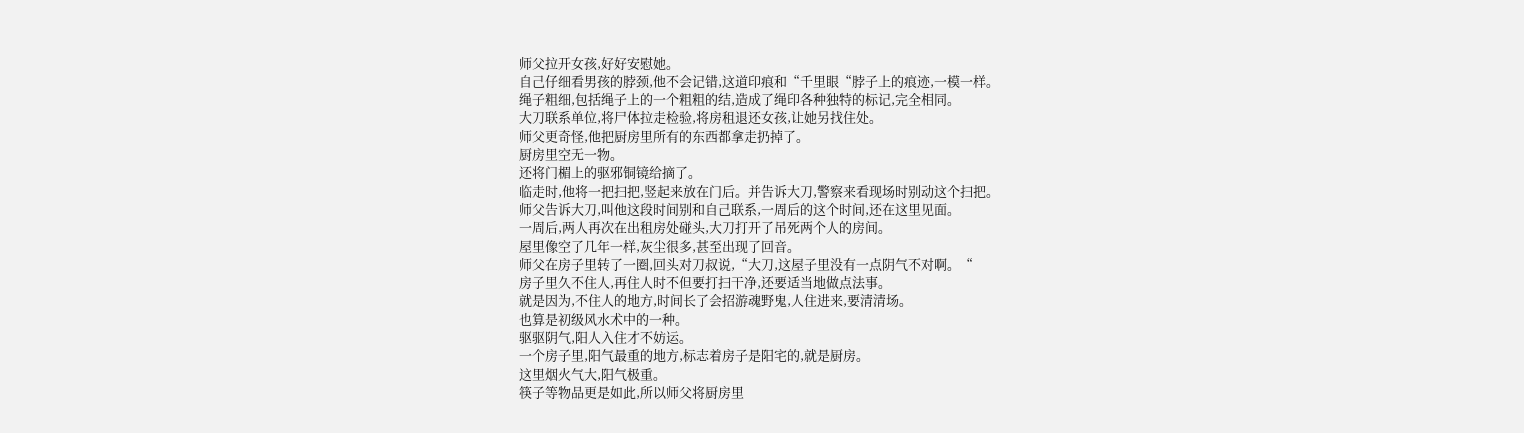师父拉开女孩,好好安慰她。
自己仔细看男孩的脖颈,他不会记错,这道印痕和“千里眼“脖子上的痕迹,一模一样。
绳子粗细,包括绳子上的一个粗粗的结,造成了绳印各种独特的标记,完全相同。
大刀联系单位,将尸体拉走检验,将房租退还女孩,让她另找住处。
师父更奇怪,他把厨房里所有的东西都拿走扔掉了。
厨房里空无一物。
还将门楣上的驱邪铜镜给摘了。
临走时,他将一把扫把,竖起来放在门后。并告诉大刀,警察来看现场时别动这个扫把。
师父告诉大刀,叫他这段时间别和自己联系,一周后的这个时间,还在这里见面。
一周后,两人再次在出租房处碰头,大刀打开了吊死两个人的房间。
屋里像空了几年一样,灰尘很多,甚至出现了回音。
师父在房子里转了一圈,回头对刀叔说,“大刀,这屋子里没有一点阴气不对啊。“
房子里久不住人,再住人时不但要打扫干净,还要适当地做点法事。
就是因为,不住人的地方,时间长了会招游魂野鬼,人住进来,要清清场。
也算是初级风水术中的一种。
驱驱阴气,阳人入住才不妨运。
一个房子里,阳气最重的地方,标志着房子是阳宅的,就是厨房。
这里烟火气大,阳气极重。
筷子等物品更是如此,所以师父将厨房里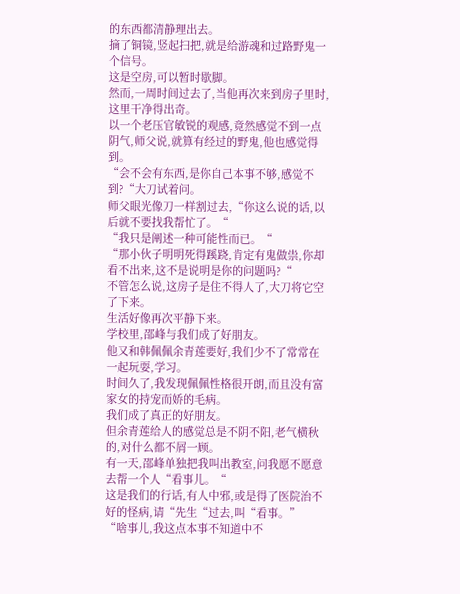的东西都清静理出去。
摘了铜镜,竖起扫把,就是给游魂和过路野鬼一个信号。
这是空房,可以暂时歇脚。
然而,一周时间过去了,当他再次来到房子里时,这里干净得出奇。
以一个老压官敏锐的观感,竟然感觉不到一点阴气,师父说,就算有经过的野鬼,他也感觉得到。
“会不会有东西,是你自己本事不够,感觉不到?“大刀试着问。
师父眼光像刀一样割过去,“你这么说的话,以后就不要找我帮忙了。“
“我只是阐述一种可能性而已。“
“那小伙子明明死得蹊跷,肯定有鬼做祟,你却看不出来,这不是说明是你的问题吗?“
不管怎么说,这房子是住不得人了,大刀将它空了下来。
生活好像再次平静下来。
学校里,邵峰与我们成了好朋友。
他又和韩佩佩余青莲要好,我们少不了常常在一起玩耍,学习。
时间久了,我发现佩佩性格很开朗,而且没有富家女的持宠而娇的毛病。
我们成了真正的好朋友。
但余青莲给人的感觉总是不阴不阳,老气横秋的,对什么都不屑一顾。
有一天,邵峰单独把我叫出教室,问我愿不愿意去帮一个人“看事儿。“
这是我们的行话,有人中邪,或是得了医院治不好的怪病,请“先生“过去,叫“看事。”
“啥事儿,我这点本事不知道中不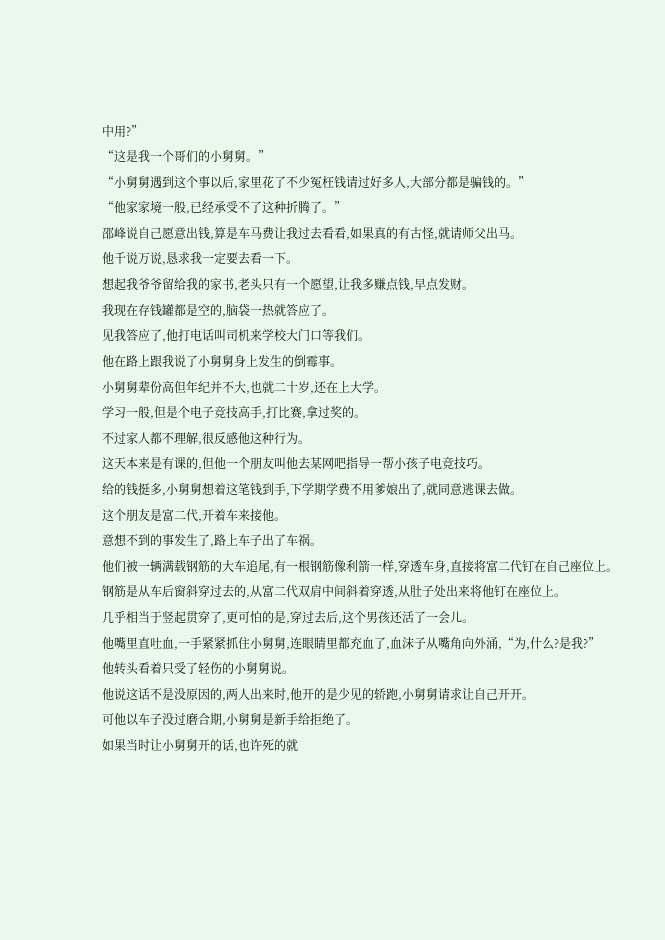中用?”
“这是我一个哥们的小舅舅。”
“小舅舅遇到这个事以后,家里花了不少冤枉钱请过好多人,大部分都是骗钱的。”
“他家家境一般,已经承受不了这种折腾了。”
邵峰说自己愿意出钱,算是车马费让我过去看看,如果真的有古怪,就请师父出马。
他千说万说,恳求我一定要去看一下。
想起我爷爷留给我的家书,老头只有一个愿望,让我多赚点钱,早点发财。
我现在存钱罐都是空的,脑袋一热就答应了。
见我答应了,他打电话叫司机来学校大门口等我们。
他在路上跟我说了小舅舅身上发生的倒霉事。
小舅舅辈份高但年纪并不大,也就二十岁,还在上大学。
学习一般,但是个电子竞技高手,打比赛,拿过奖的。
不过家人都不理解,很反感他这种行为。
这天本来是有课的,但他一个朋友叫他去某网吧指导一帮小孩子电竞技巧。
给的钱挺多,小舅舅想着这笔钱到手,下学期学费不用爹娘出了,就同意逃课去做。
这个朋友是富二代,开着车来接他。
意想不到的事发生了,路上车子出了车祸。
他们被一辆满载钢筋的大车追尾,有一根钢筋像利箭一样,穿透车身,直接将富二代钉在自己座位上。
钢筋是从车后窗斜穿过去的,从富二代双肩中间斜着穿透,从肚子处出来将他钉在座位上。
几乎相当于竖起贯穿了,更可怕的是,穿过去后,这个男孩还活了一会儿。
他嘴里直吐血,一手紧紧抓住小舅舅,连眼睛里都充血了,血沫子从嘴角向外涌,“为,什么?是我?”
他转头看着只受了轻伤的小舅舅说。
他说这话不是没原因的,两人出来时,他开的是少见的轿跑,小舅舅请求让自己开开。
可他以车子没过磨合期,小舅舅是新手给拒绝了。
如果当时让小舅舅开的话,也许死的就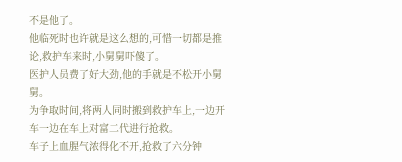不是他了。
他临死时也许就是这么想的,可惜一切都是推论,救护车来时,小舅舅吓傻了。
医护人员费了好大劲,他的手就是不松开小舅舅。
为争取时间,将两人同时搬到救护车上,一边开车一边在车上对富二代进行抢救。
车子上血腥气浓得化不开,抢救了六分钟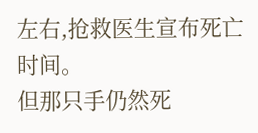左右,抢救医生宣布死亡时间。
但那只手仍然死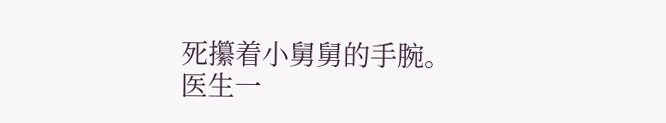死攥着小舅舅的手腕。
医生一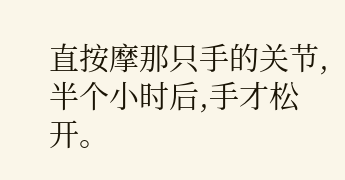直按摩那只手的关节,半个小时后,手才松开。